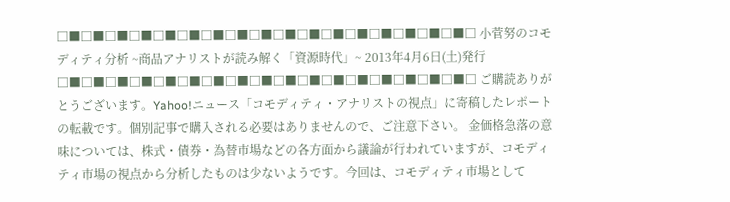□■□■□■□■□■□■□■□■□■□■□■□■□■□■□■□■□■□ 小菅努のコモディティ分析 ~商品アナリストが読み解く「資源時代」~ 2013年4月6日(土)発行 □■□■□■□■□■□■□■□■□■□■□■□■□■□■□■□■□■□ ご購読ありがとうございます。Yahoo!ニュース「コモディティ・アナリストの視点」に寄稿したレポートの転載です。個別記事で購入される必要はありませんので、ご注意下さい。 金価格急落の意味については、株式・債券・為替市場などの各方面から議論が行われていますが、コモディティ市場の視点から分析したものは少ないようです。今回は、コモディティ市場として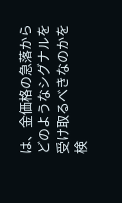は、金価格の急落からどのようなシグナルを受け取るべきなのかを検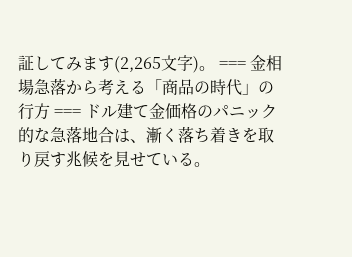証してみます(2,265文字)。 === 金相場急落から考える「商品の時代」の行方 === ドル建て金価格のパニック的な急落地合は、漸く落ち着きを取り戻す兆候を見せている。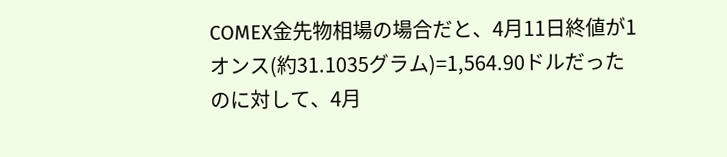COMEX金先物相場の場合だと、4月11日終値が1オンス(約31.1035グラム)=1,564.90ドルだったのに対して、4月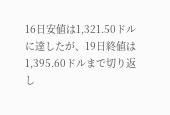16日安値は1,321.50ドルに達したが、19日終値は1,395.60ドルまで切り返し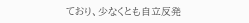ており、少なくとも自立反発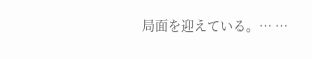局面を迎えている。… …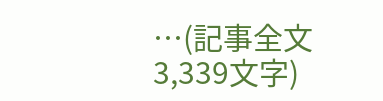…(記事全文3,339文字)